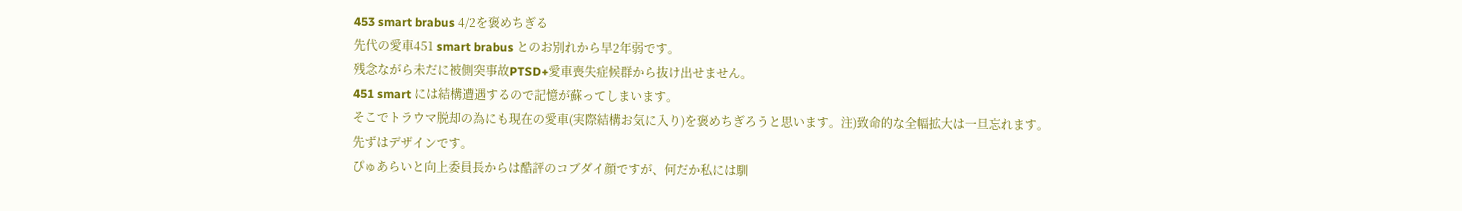453 smart brabus 4/2を褒めちぎる
先代の愛車451 smart brabus とのお別れから早2年弱です。
残念ながら未だに被側突事故PTSD+愛車喪失症候群から抜け出せません。
451 smart には結構遭遇するので記憶が蘇ってしまいます。
そこでトラウマ脱却の為にも現在の愛車(実際結構お気に入り)を褒めちぎろうと思います。注)致命的な全幅拡大は一旦忘れます。
先ずはデザインです。
ぴゅあらいと向上委員長からは酷評のコブダイ顔ですが、何だか私には馴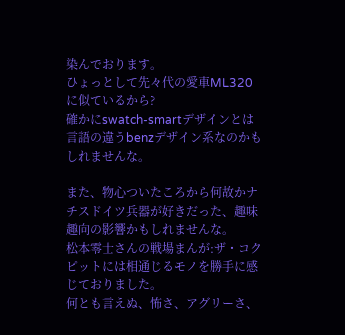染んでおります。
ひょっとして先々代の愛車ML320に似ているから?
確かにswatch-smartデザインとは言語の違うbenzデザイン系なのかもしれませんな。

また、物心ついたころから何故かナチスドイツ兵器が好きだった、趣味趣向の影響かもしれませんな。
松本零士さんの戦場まんが:ザ・コクピットには相通じるモノを勝手に感じておりました。
何とも言えぬ、怖さ、アグリーさ、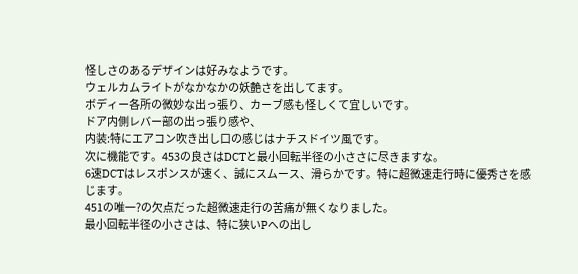怪しさのあるデザインは好みなようです。
ウェルカムライトがなかなかの妖艶さを出してます。
ボディー各所の微妙な出っ張り、カーブ感も怪しくて宜しいです。
ドア内側レバー部の出っ張り感や、
内装:特にエアコン吹き出し口の感じはナチスドイツ風です。
次に機能です。453の良さはDCTと最小回転半径の小ささに尽きますな。
6速DCTはレスポンスが速く、誠にスムース、滑らかです。特に超微速走行時に優秀さを感じます。
451の唯一?の欠点だった超微速走行の苦痛が無くなりました。
最小回転半径の小ささは、特に狭いPへの出し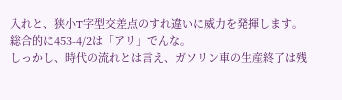入れと、狭小T字型交差点のすれ違いに威力を発揮します。
総合的に453-4/2は「アリ」でんな。
しっかし、時代の流れとは言え、ガソリン車の生産終了は残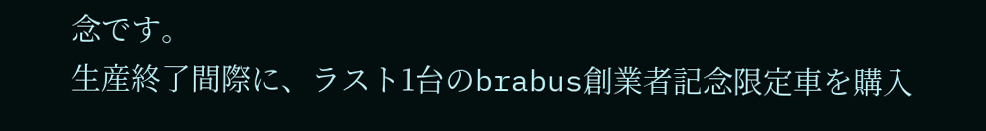念です。
生産終了間際に、ラスト1台のbrabus創業者記念限定車を購入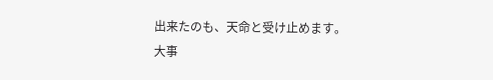出来たのも、天命と受け止めます。
大事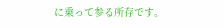に乗って参る所存です。